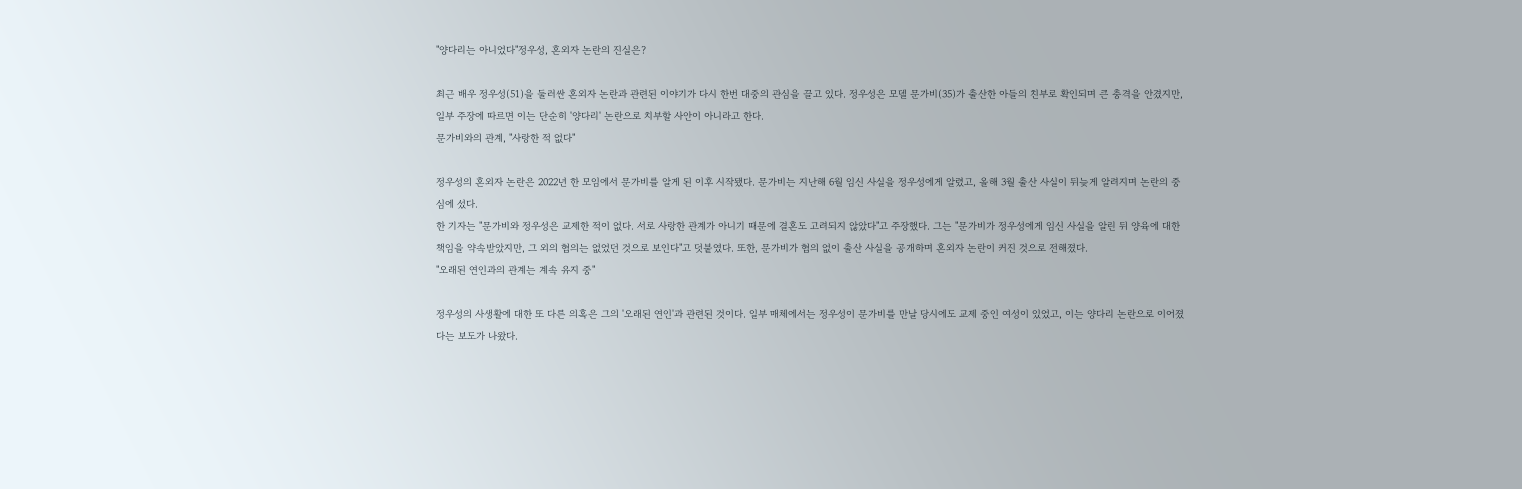"양다리는 아니었다"정우성, 혼외자 논란의 진실은?

최근 배우 정우성(51)을 둘러싼 혼외자 논란과 관련된 이야기가 다시 한번 대중의 관심을 끌고 있다. 정우성은 모델 문가비(35)가 출산한 아들의 친부로 확인되며 큰 충격을 안겼지만, 일부 주장에 따르면 이는 단순히 '양다리' 논란으로 치부할 사안이 아니라고 한다.
문가비와의 관계, "사랑한 적 없다"

정우성의 혼외자 논란은 2022년 한 모임에서 문가비를 알게 된 이후 시작됐다. 문가비는 지난해 6월 임신 사실을 정우성에게 알렸고, 올해 3월 출산 사실이 뒤늦게 알려지며 논란의 중심에 섰다.
한 기자는 "문가비와 정우성은 교제한 적이 없다. 서로 사랑한 관계가 아니기 때문에 결혼도 고려되지 않았다"고 주장했다. 그는 "문가비가 정우성에게 임신 사실을 알린 뒤 양육에 대한 책임을 약속받았지만, 그 외의 협의는 없었던 것으로 보인다"고 덧붙였다. 또한, 문가비가 협의 없이 출산 사실을 공개하며 혼외자 논란이 커진 것으로 전해졌다.
"오래된 연인과의 관계는 계속 유지 중"

정우성의 사생활에 대한 또 다른 의혹은 그의 '오래된 연인'과 관련된 것이다. 일부 매체에서는 정우성이 문가비를 만날 당시에도 교제 중인 여성이 있었고, 이는 양다리 논란으로 이어졌다는 보도가 나왔다.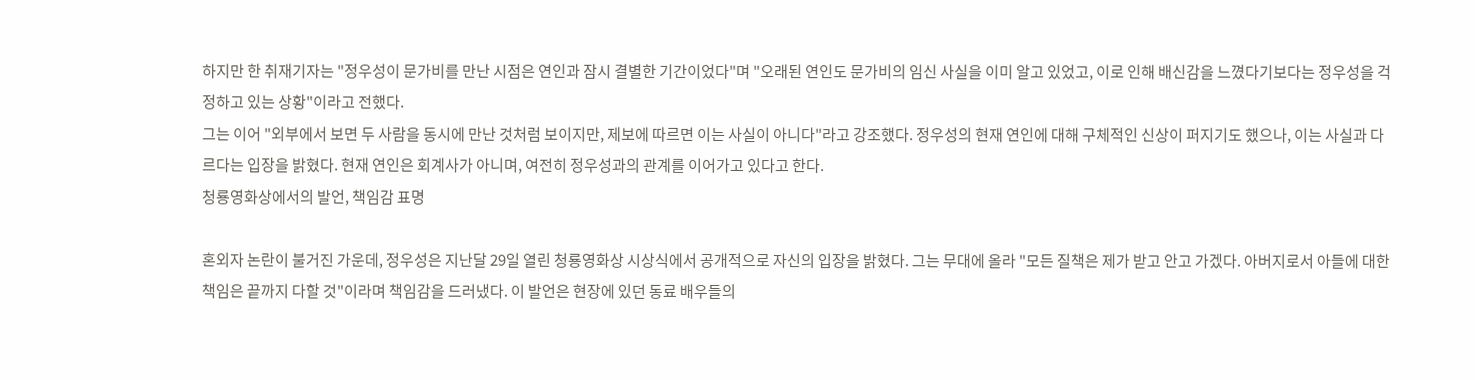하지만 한 취재기자는 "정우성이 문가비를 만난 시점은 연인과 잠시 결별한 기간이었다"며 "오래된 연인도 문가비의 임신 사실을 이미 알고 있었고, 이로 인해 배신감을 느꼈다기보다는 정우성을 걱정하고 있는 상황"이라고 전했다.
그는 이어 "외부에서 보면 두 사람을 동시에 만난 것처럼 보이지만, 제보에 따르면 이는 사실이 아니다"라고 강조했다. 정우성의 현재 연인에 대해 구체적인 신상이 퍼지기도 했으나, 이는 사실과 다르다는 입장을 밝혔다. 현재 연인은 회계사가 아니며, 여전히 정우성과의 관계를 이어가고 있다고 한다.
청룡영화상에서의 발언, 책임감 표명

혼외자 논란이 불거진 가운데, 정우성은 지난달 29일 열린 청룡영화상 시상식에서 공개적으로 자신의 입장을 밝혔다. 그는 무대에 올라 "모든 질책은 제가 받고 안고 가겠다. 아버지로서 아들에 대한 책임은 끝까지 다할 것"이라며 책임감을 드러냈다. 이 발언은 현장에 있던 동료 배우들의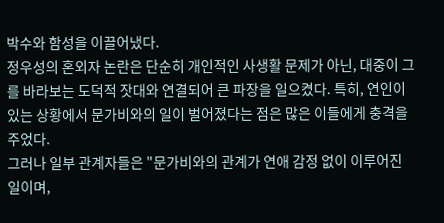박수와 함성을 이끌어냈다.
정우성의 혼외자 논란은 단순히 개인적인 사생활 문제가 아닌, 대중이 그를 바라보는 도덕적 잣대와 연결되어 큰 파장을 일으켰다. 특히, 연인이 있는 상황에서 문가비와의 일이 벌어졌다는 점은 많은 이들에게 충격을 주었다.
그러나 일부 관계자들은 "문가비와의 관계가 연애 감정 없이 이루어진 일이며,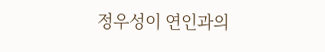정우성이 연인과의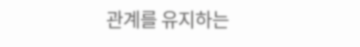관계를 유지하는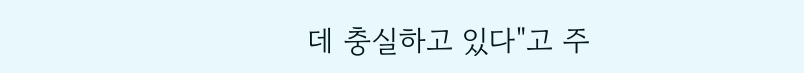데 충실하고 있다"고 주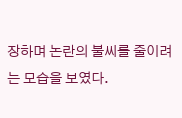장하며 논란의 불씨를 줄이려는 모습을 보였다.